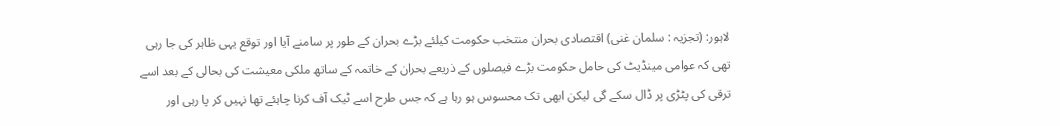لاہور: (تجزیہ : سلمان غنی) اقتصادی بحران منتخب حکومت کیلئے بڑے بحران کے طور پر سامنے آیا اور توقع یہی ظاہر کی جا رہی تھی کہ عوامی مینڈیٹ کی حامل حکومت بڑے فیصلوں کے ذریعے بحران کے خاتمہ کے ساتھ ملکی معیشت کی بحالی کے بعد اسے ترقی کی پٹڑی پر ڈال سکے گی لیکن ابھی تک محسوس ہو رہا ہے کہ جس طرح اسے ٹیک آف کرنا چاہئے تھا نہیں کر پا رہی اور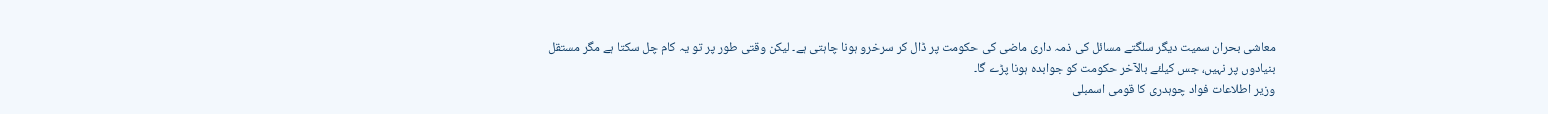معاشی بحران سمیت دیگر سلگتے مسائل کی ذمہ داری ماضی کی حکومت پر ڈال کر سرخرو ہونا چاہتی ہے۔ لیکن وقتی طور پر تو یہ کام چل سکتا ہے مگر مستقل بنیادوں پر نہیں، جس کیلئے بالآخر حکومت کو جوابدہ ہونا پڑے گا۔
وزیر اطلاعات فواد چوہدری کا قومی اسمبلی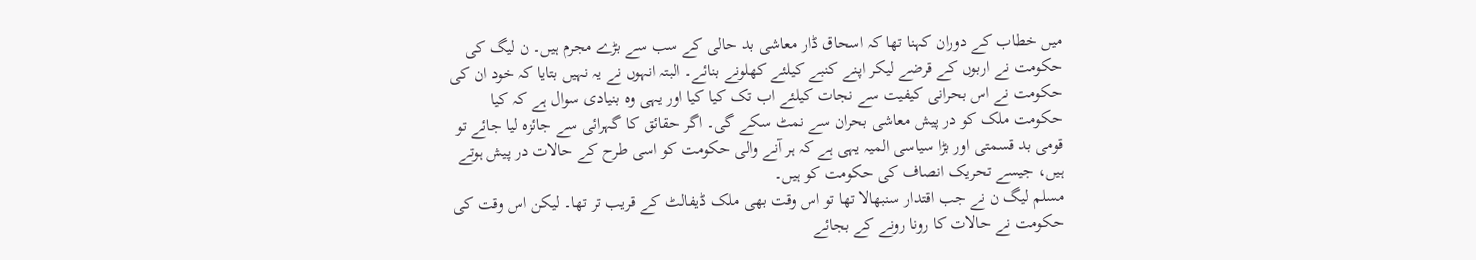میں خطاب کے دوران کہنا تھا کہ اسحاق ڈار معاشی بد حالی کے سب سے بڑے مجرم ہیں۔ ن لیگ کی حکومت نے اربوں کے قرضے لیکر اپنے کنبے کیلئے کھلونے بنائے۔ البتہ انہوں نے یہ نہیں بتایا کہ خود ان کی حکومت نے اس بحرانی کیفیت سے نجات کیلئے اب تک کیا کیا اور یہی وہ بنیادی سوال ہے کہ کیا حکومت ملک کو در پیش معاشی بحران سے نمٹ سکے گی۔ اگر حقائق کا گہرائی سے جائزہ لیا جائے تو قومی بد قسمتی اور بڑا سیاسی المیہ یہی ہے کہ ہر آنے والی حکومت کو اسی طرح کے حالات در پیش ہوتے ہیں، جیسے تحریک انصاف کی حکومت کو ہیں۔
مسلم لیگ ن نے جب اقتدار سنبھالا تھا تو اس وقت بھی ملک ڈیفالٹ کے قریب تر تھا۔ لیکن اس وقت کی حکومت نے حالات کا رونا رونے کے بجائے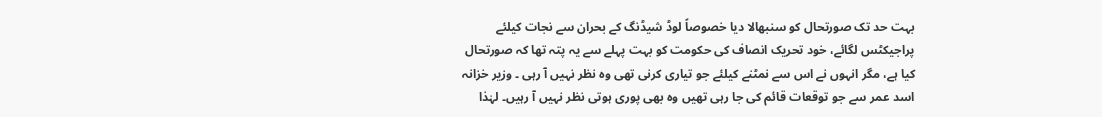بہت حد تک صورتحال کو سنبھالا دیا خصوصاً لوڈ شیڈنگ کے بحران سے نجات کیلئے پراجیکٹس لگائے، خود تحریک انصاف کی حکومت کو بہت پہلے سے یہ پتہ تھا کہ صورتحال کیا ہے، مگر انہوں نے اس سے نمٹنے کیلئے جو تیاری کرنی تھی وہ نظر نہیں آ رہی ۔ وزیر خزانہ اسد عمر سے جو توقعات قائم کی جا رہی تھیں وہ بھی پوری ہوتی نظر نہیں آ رہیں۔ لہٰذا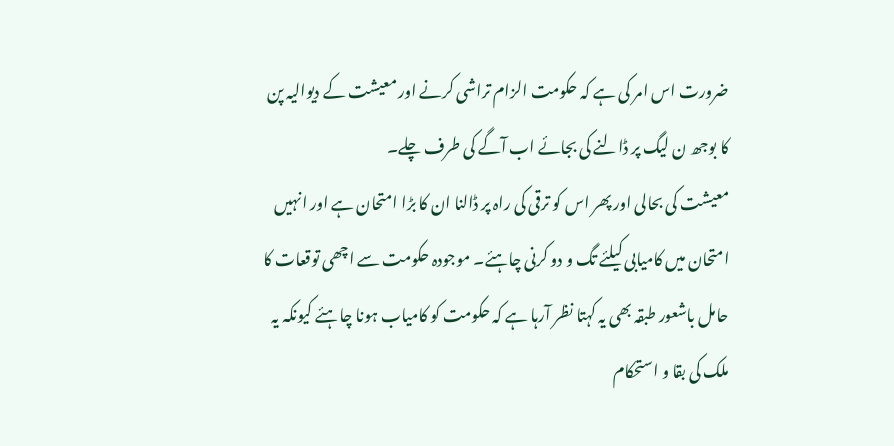ضرورت اس امر کی ہے کہ حکومت الزام تراشی کرنے اور معیشت کے دیوالیہ پن کا بوجھ ن لیگ پر ڈالنے کی بجائے اب آگے کی طرف چلے۔
معیشت کی بحالی اور پھر اس کو ترقی کی راہ پر ڈالنا ان کا بڑا امتحان ہے اور انہیں امتحان میں کامیابی کیلئے تگ و دو کرنی چاہئے۔ موجودہ حکومت سے اچھی توقعات کا حامل باشعور طبقہ بھی یہ کہتا نظر آرہا ہے کہ حکومت کو کامیاب ہونا چاہئے کیونکہ یہ ملک کی بقا و استحکام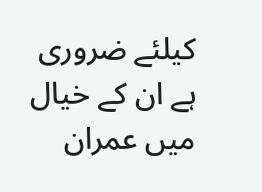کیلئے ضروری ہے ان کے خیال میں عمران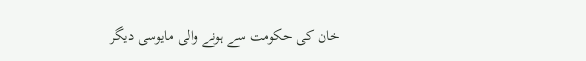خان کی حکومت سے ہونے والی مایوسی دیگر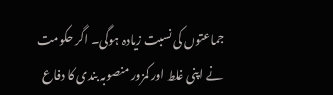جماعتوں کی نسبت زیادہ ہوگی۔ اگر حکومت نے اپنی غلط اور کمزور منصوبہ بندی کا دفاع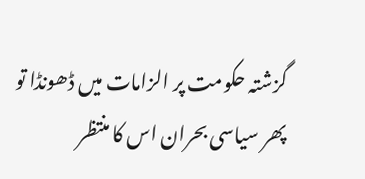گزشتہ حکومت پر الزامات میں ڈھونڈا تو پھر سیاسی بحران اس کا منتظر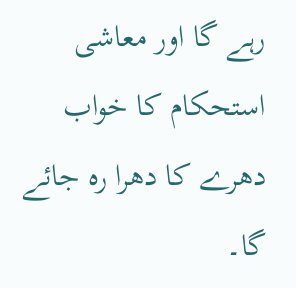رہے گا اور معاشی استحکام کا خواب دھرے کا دھرا رہ جائے گا۔